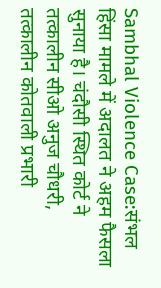Sambhal Violence Case:संभल हिंसा मामले में अदालत ने अहम फैसला सुनाया है। चंदौसी स्थित कोर्ट ने तत्कालीन सीओ अनुज चौधरी, तत्कालीन कोतवाली प्रभारी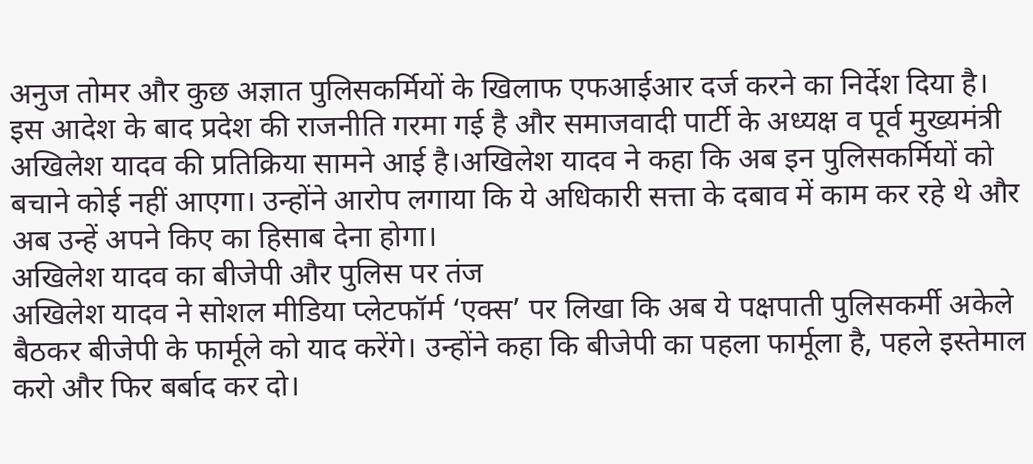अनुज तोमर और कुछ अज्ञात पुलिसकर्मियों के खिलाफ एफआईआर दर्ज करने का निर्देश दिया है। इस आदेश के बाद प्रदेश की राजनीति गरमा गई है और समाजवादी पार्टी के अध्यक्ष व पूर्व मुख्यमंत्री अखिलेश यादव की प्रतिक्रिया सामने आई है।अखिलेश यादव ने कहा कि अब इन पुलिसकर्मियों को बचाने कोई नहीं आएगा। उन्होंने आरोप लगाया कि ये अधिकारी सत्ता के दबाव में काम कर रहे थे और अब उन्हें अपने किए का हिसाब देना होगा।
अखिलेश यादव का बीजेपी और पुलिस पर तंज
अखिलेश यादव ने सोशल मीडिया प्लेटफॉर्म ‘एक्स’ पर लिखा कि अब ये पक्षपाती पुलिसकर्मी अकेले बैठकर बीजेपी के फार्मूले को याद करेंगे। उन्होंने कहा कि बीजेपी का पहला फार्मूला है, पहले इस्तेमाल करो और फिर बर्बाद कर दो।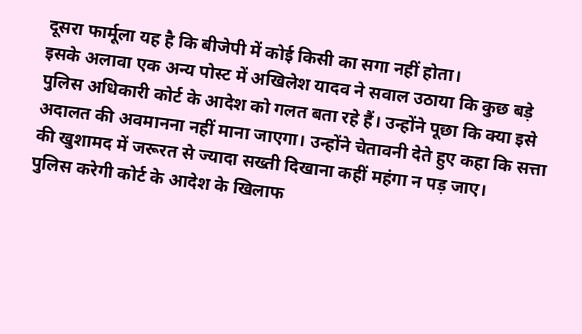दूसरा फार्मूला यह है कि बीजेपी में कोई किसी का सगा नहीं होता।
इसके अलावा एक अन्य पोस्ट में अखिलेश यादव ने सवाल उठाया कि कुछ बड़े पुलिस अधिकारी कोर्ट के आदेश को गलत बता रहे हैं। उन्होंने पूछा कि क्या इसे अदालत की अवमानना नहीं माना जाएगा। उन्होंने चेतावनी देते हुए कहा कि सत्ता की खुशामद में जरूरत से ज्यादा सख्ती दिखाना कहीं महंगा न पड़ जाए।
पुलिस करेगी कोर्ट के आदेश के खिलाफ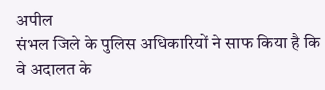अपील
संभल जिले के पुलिस अधिकारियों ने साफ किया है कि वे अदालत के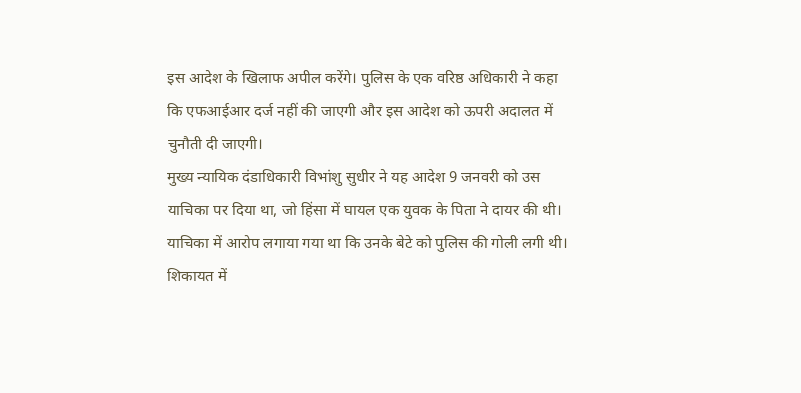इस आदेश के खिलाफ अपील करेंगे। पुलिस के एक वरिष्ठ अधिकारी ने कहा कि एफआईआर दर्ज नहीं की जाएगी और इस आदेश को ऊपरी अदालत में चुनौती दी जाएगी।
मुख्य न्यायिक दंडाधिकारी विभांशु सुधीर ने यह आदेश 9 जनवरी को उस याचिका पर दिया था, जो हिंसा में घायल एक युवक के पिता ने दायर की थी। याचिका में आरोप लगाया गया था कि उनके बेटे को पुलिस की गोली लगी थी। शिकायत में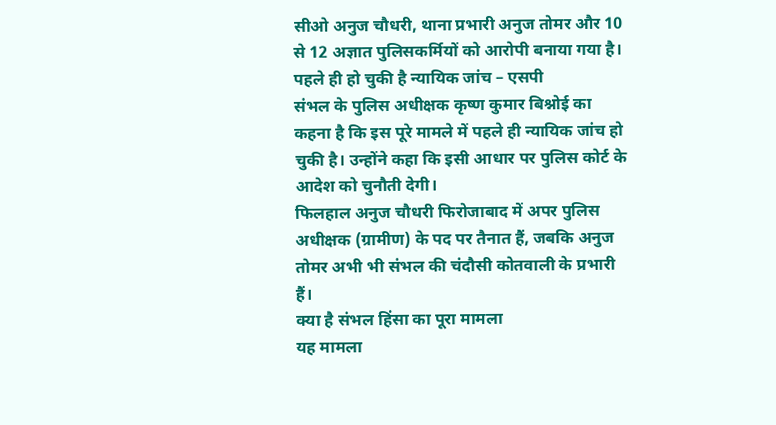सीओ अनुज चौधरी, थाना प्रभारी अनुज तोमर और 10 से 12 अज्ञात पुलिसकर्मियों को आरोपी बनाया गया है।
पहले ही हो चुकी है न्यायिक जांच – एसपी
संभल के पुलिस अधीक्षक कृष्ण कुमार बिश्नोई का कहना है कि इस पूरे मामले में पहले ही न्यायिक जांच हो चुकी है। उन्होंने कहा कि इसी आधार पर पुलिस कोर्ट के आदेश को चुनौती देगी।
फिलहाल अनुज चौधरी फिरोजाबाद में अपर पुलिस अधीक्षक (ग्रामीण) के पद पर तैनात हैं, जबकि अनुज तोमर अभी भी संभल की चंदौसी कोतवाली के प्रभारी हैं।
क्या है संभल हिंसा का पूरा मामला
यह मामला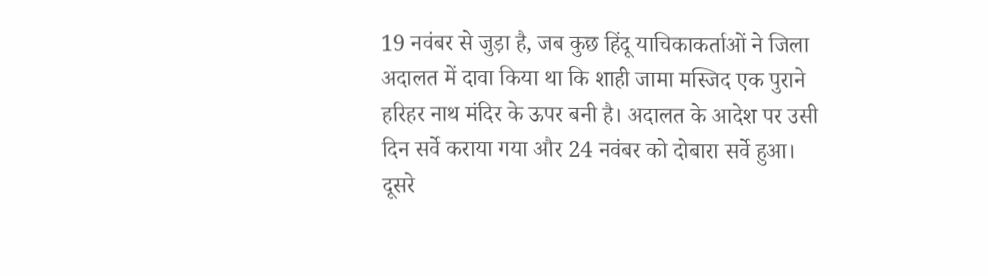19 नवंबर से जुड़ा है, जब कुछ हिंदू याचिकाकर्ताओं ने जिला अदालत में दावा किया था कि शाही जामा मस्जिद एक पुराने हरिहर नाथ मंदिर के ऊपर बनी है। अदालत के आदेश पर उसी दिन सर्वे कराया गया और 24 नवंबर को दोबारा सर्वे हुआ।
दूसरे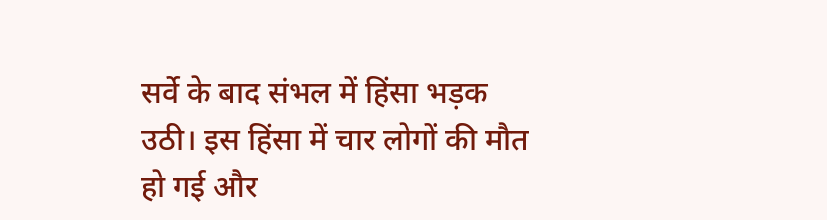सर्वे के बाद संभल में हिंसा भड़क उठी। इस हिंसा में चार लोगों की मौत हो गई और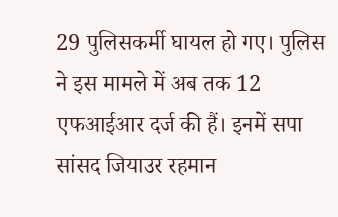29 पुलिसकर्मी घायल हो गए। पुलिस ने इस मामले में अब तक 12 एफआईआर दर्ज की हैं। इनमें सपा सांसद जियाउर रहमान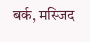बर्क, मस्जिद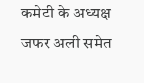कमेटी के अध्यक्ष जफर अली समेत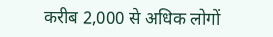करीब 2,000 से अधिक लोगों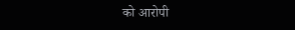को आरोपी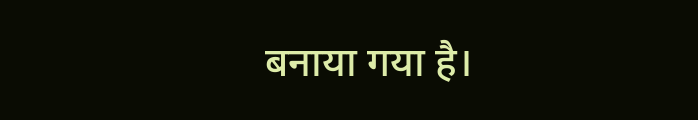बनाया गया है।